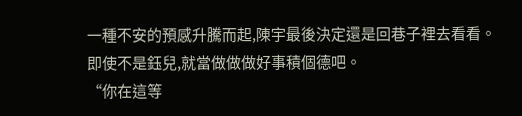一種不安的預感升騰而起,陳宇最後決定還是回巷子裡去看看。即使不是鈺兒,就當做做做好事積個德吧。
“你在這等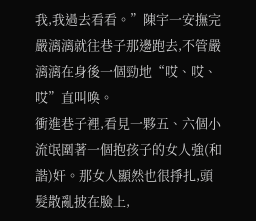我,我過去看看。”陳宇一安撫完嚴漓漓就往巷子那邊跑去,不管嚴漓漓在身後一個勁地“哎、哎、哎”直叫喚。
衝進巷子裡,看見一夥五、六個小流氓圍著一個抱孩子的女人強(和諧)奸。那女人顯然也很掙扎,頭髮散亂披在臉上,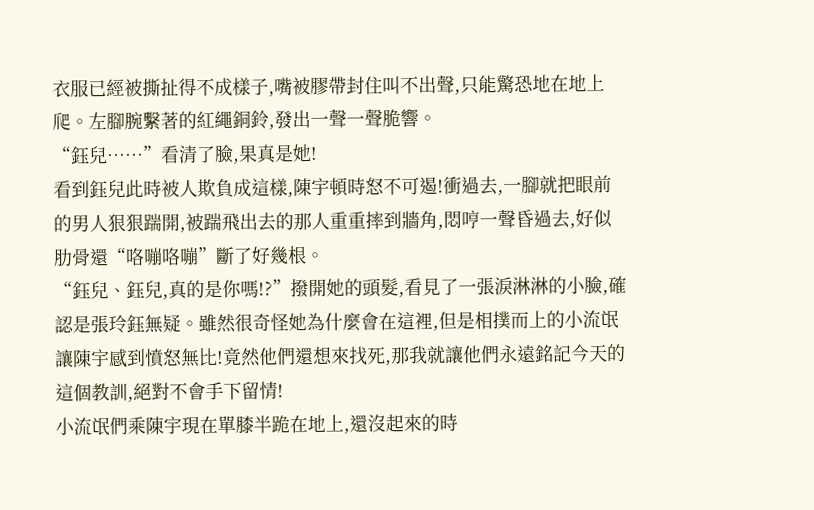衣服已經被撕扯得不成樣子,嘴被膠帶封住叫不出聲,只能驚恐地在地上爬。左腳腕繫著的紅繩銅鈴,發出一聲一聲脆響。
“鈺兒……”看清了臉,果真是她!
看到鈺兒此時被人欺負成這樣,陳宇頓時怒不可遏!衝過去,一腳就把眼前的男人狠狠踹開,被踹飛出去的那人重重摔到牆角,悶哼一聲昏過去,好似肋骨還“咯嘣咯嘣”斷了好幾根。
“鈺兒、鈺兒,真的是你嗎!?”撥開她的頭髮,看見了一張淚淋淋的小臉,確認是張玲鈺無疑。雖然很奇怪她為什麼會在這裡,但是相撲而上的小流氓讓陳宇感到憤怒無比!竟然他們還想來找死,那我就讓他們永遠銘記今天的這個教訓,絕對不會手下留情!
小流氓們乘陳宇現在單膝半跪在地上,還沒起來的時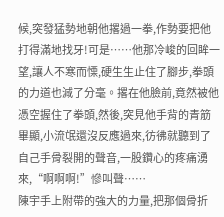候,突發猛勢地朝他撂過一拳,作勢要把他打得滿地找牙!可是……他那冷峻的回眸一望,讓人不寒而慄,硬生生止住了腳步,拳頭的力道也減了分毫。撂在他臉前,竟然被他憑空握住了拳頭,然後,突見他手背的青筋畢顯,小流氓還沒反應過來,彷彿就聽到了自己手骨裂開的聲音,一股鑽心的疼痛湧來,“啊啊啊!”慘叫聲……
陳宇手上附帶的強大的力量,把那個骨折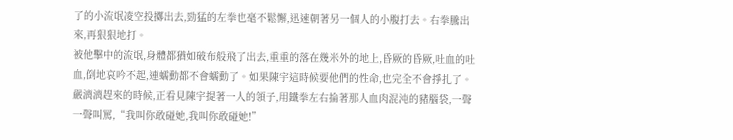了的小流氓凌空投擲出去,勁猛的左拳也毫不鬆懈,迅速朝著另一個人的小腹打去。右拳騰出來,再狠狠地打。
被他擊中的流氓,身體都猶如破布般飛了出去,重重的落在幾米外的地上,昏厥的昏厥,吐血的吐血,倒地哀吟不起,連蠕動都不會蠕動了。如果陳宇這時候要他們的性命,也完全不會掙扎了。
嚴漓漓趕來的時候,正看見陳宇提著一人的領子,用鐵拳左右掄著那人血肉混沌的豬腦袋,一聲一聲叫罵,“我叫你敢碰她,我叫你敢碰她!”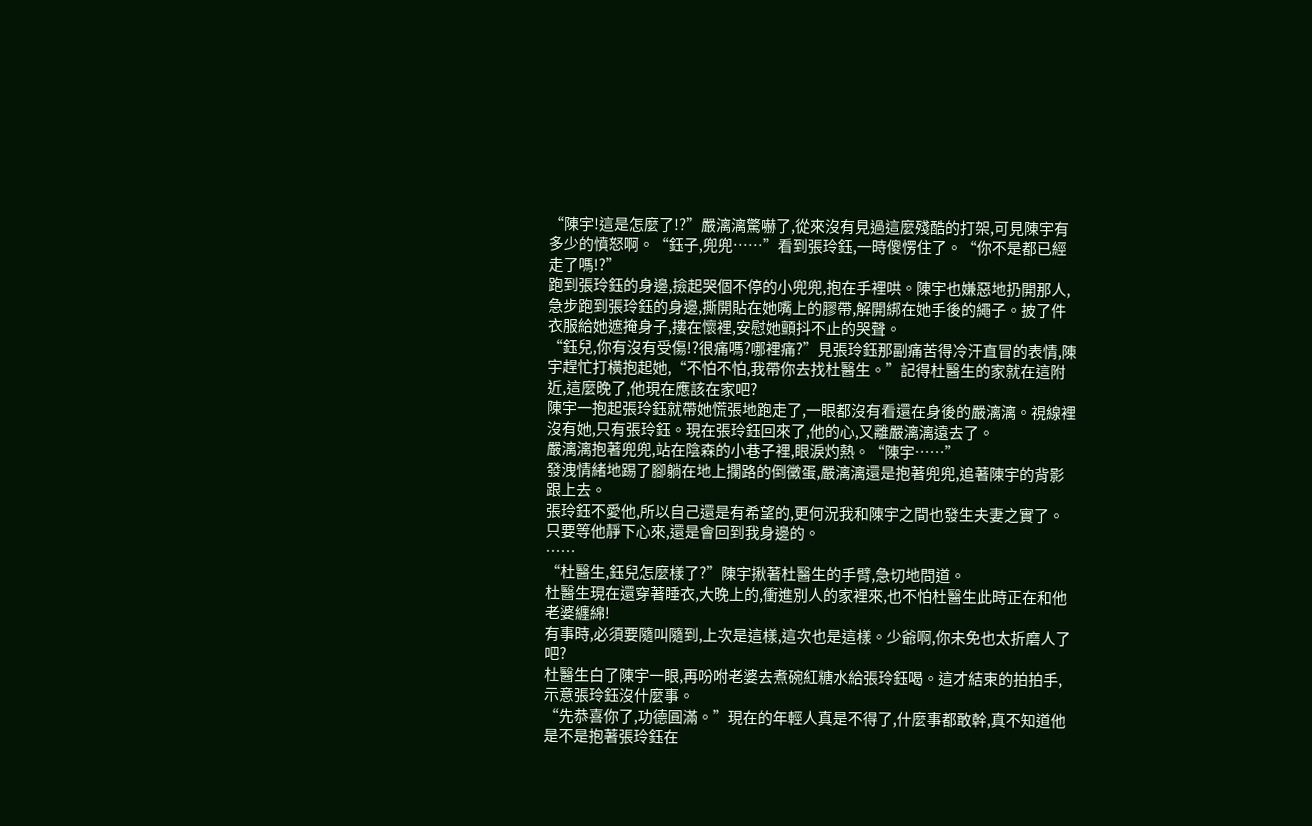“陳宇!這是怎麼了!?”嚴漓漓驚嚇了,從來沒有見過這麼殘酷的打架,可見陳宇有多少的憤怒啊。“鈺子,兜兜……”看到張玲鈺,一時傻愣住了。“你不是都已經走了嗎!?”
跑到張玲鈺的身邊,撿起哭個不停的小兜兜,抱在手裡哄。陳宇也嫌惡地扔開那人,急步跑到張玲鈺的身邊,撕開貼在她嘴上的膠帶,解開綁在她手後的繩子。披了件衣服給她遮掩身子,摟在懷裡,安慰她顫抖不止的哭聲。
“鈺兒,你有沒有受傷!?很痛嗎?哪裡痛?”見張玲鈺那副痛苦得冷汗直冒的表情,陳宇趕忙打橫抱起她,“不怕不怕,我帶你去找杜醫生。”記得杜醫生的家就在這附近,這麼晚了,他現在應該在家吧?
陳宇一抱起張玲鈺就帶她慌張地跑走了,一眼都沒有看還在身後的嚴漓漓。視線裡沒有她,只有張玲鈺。現在張玲鈺回來了,他的心,又離嚴漓漓遠去了。
嚴漓漓抱著兜兜,站在陰森的小巷子裡,眼淚灼熱。“陳宇……”
發洩情緒地踢了腳躺在地上攔路的倒黴蛋,嚴漓漓還是抱著兜兜,追著陳宇的背影跟上去。
張玲鈺不愛他,所以自己還是有希望的,更何況我和陳宇之間也發生夫妻之實了。只要等他靜下心來,還是會回到我身邊的。
……
“杜醫生,鈺兒怎麼樣了?”陳宇揪著杜醫生的手臂,急切地問道。
杜醫生現在還穿著睡衣,大晚上的,衝進別人的家裡來,也不怕杜醫生此時正在和他老婆纏綿!
有事時,必須要隨叫隨到,上次是這樣,這次也是這樣。少爺啊,你未免也太折磨人了吧?
杜醫生白了陳宇一眼,再吩咐老婆去煮碗紅糖水給張玲鈺喝。這才結束的拍拍手,示意張玲鈺沒什麼事。
“先恭喜你了,功德圓滿。”現在的年輕人真是不得了,什麼事都敢幹,真不知道他是不是抱著張玲鈺在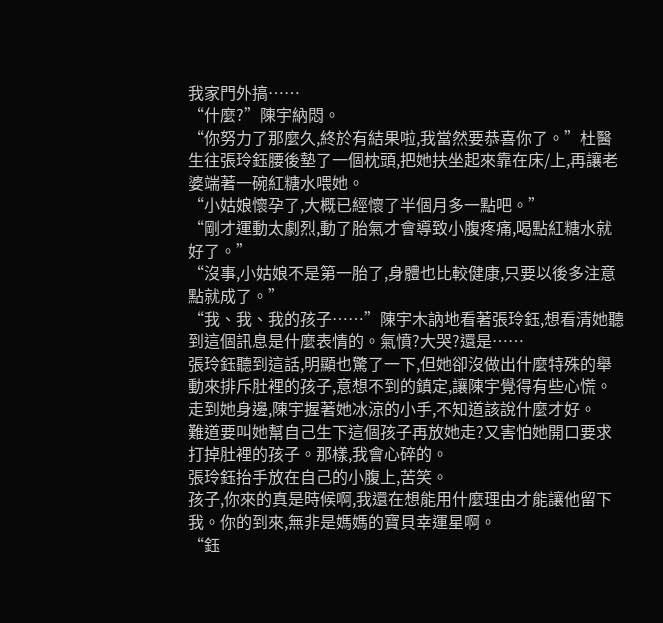我家門外搞……
“什麼?”陳宇納悶。
“你努力了那麼久,終於有結果啦,我當然要恭喜你了。”杜醫生往張玲鈺腰後墊了一個枕頭,把她扶坐起來靠在床/上,再讓老婆端著一碗紅糖水喂她。
“小姑娘懷孕了,大概已經懷了半個月多一點吧。”
“剛才運動太劇烈,動了胎氣才會導致小腹疼痛,喝點紅糖水就好了。”
“沒事,小姑娘不是第一胎了,身體也比較健康,只要以後多注意點就成了。”
“我、我、我的孩子……”陳宇木訥地看著張玲鈺,想看清她聽到這個訊息是什麼表情的。氣憤?大哭?還是……
張玲鈺聽到這話,明顯也驚了一下,但她卻沒做出什麼特殊的舉動來排斥肚裡的孩子,意想不到的鎮定,讓陳宇覺得有些心慌。
走到她身邊,陳宇握著她冰涼的小手,不知道該說什麼才好。
難道要叫她幫自己生下這個孩子再放她走?又害怕她開口要求打掉肚裡的孩子。那樣,我會心碎的。
張玲鈺抬手放在自己的小腹上,苦笑。
孩子,你來的真是時候啊,我還在想能用什麼理由才能讓他留下我。你的到來,無非是媽媽的寶貝幸運星啊。
“鈺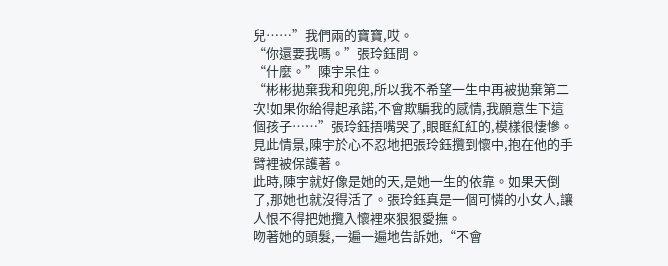兒……”我們兩的寶寶,哎。
“你還要我嗎。”張玲鈺問。
“什麼。”陳宇呆住。
“彬彬拋棄我和兜兜,所以我不希望一生中再被拋棄第二次!如果你給得起承諾,不會欺騙我的感情,我願意生下這個孩子……”張玲鈺捂嘴哭了,眼眶紅紅的,模樣很悽慘。
見此情景,陳宇於心不忍地把張玲鈺攬到懷中,抱在他的手臂裡被保護著。
此時,陳宇就好像是她的天,是她一生的依靠。如果天倒了,那她也就沒得活了。張玲鈺真是一個可憐的小女人,讓人恨不得把她攬入懷裡來狠狠愛撫。
吻著她的頭髮,一遍一遍地告訴她,“不會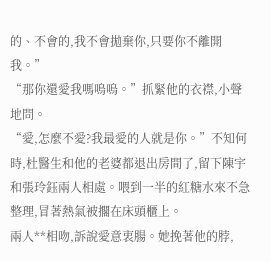的、不會的,我不會拋棄你,只要你不離開我。”
“那你還愛我嗎嗚嗚。”抓緊他的衣襟,小聲地問。
“愛,怎麼不愛?我最愛的人就是你。”不知何時,杜醫生和他的老婆都退出房間了,留下陳宇和張玲鈺兩人相處。喂到一半的紅糖水來不急整理,冒著熱氣被擱在床頭櫃上。
兩人**相吻,訴說愛意衷腸。她挽著他的脖,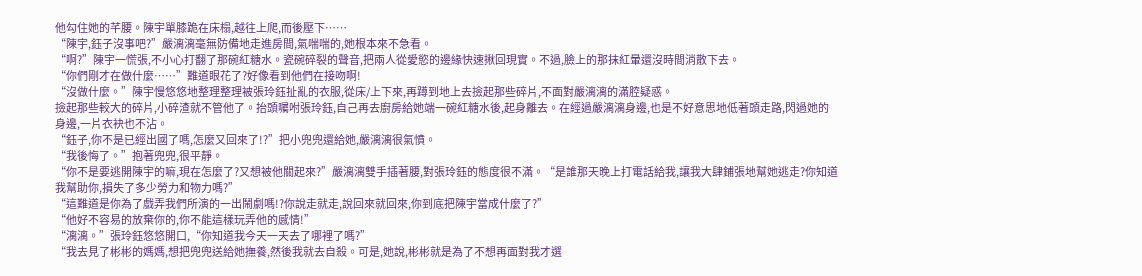他勾住她的芊腰。陳宇單膝跪在床榻,越往上爬,而後壓下……
“陳宇,鈺子沒事吧?”嚴漓漓毫無防備地走進房間,氣喘喘的,她根本來不急看。
“啊?”陳宇一慌張,不小心打翻了那碗紅糖水。瓷碗碎裂的聲音,把兩人從愛慾的邊緣快速揪回現實。不過,臉上的那抹紅暈還沒時間消散下去。
“你們剛才在做什麼……”難道眼花了?好像看到他們在接吻啊!
“沒做什麼。”陳宇慢悠悠地整理整理被張玲鈺扯亂的衣服,從床/上下來,再蹲到地上去撿起那些碎片,不面對嚴漓漓的滿腔疑惑。
撿起那些較大的碎片,小碎渣就不管他了。抬頭囑咐張玲鈺,自己再去廚房給她端一碗紅糖水後,起身離去。在經過嚴漓漓身邊,也是不好意思地低著頭走路,閃過她的身邊,一片衣袂也不沾。
“鈺子,你不是已經出國了嗎,怎麼又回來了!?”把小兜兜還給她,嚴漓漓很氣憤。
“我後悔了。”抱著兜兜,很平靜。
“你不是要逃開陳宇的嘛,現在怎麼了?又想被他關起來?”嚴漓漓雙手插著腰,對張玲鈺的態度很不滿。“是誰那天晚上打電話給我,讓我大肆鋪張地幫她逃走?你知道我幫助你,損失了多少勞力和物力嗎?”
“這難道是你為了戲弄我們所演的一出鬧劇嗎!?你說走就走,說回來就回來,你到底把陳宇當成什麼了?”
“他好不容易的放棄你的,你不能這樣玩弄他的感情!”
“漓漓。”張玲鈺悠悠開口,“你知道我今天一天去了哪裡了嗎?”
“我去見了彬彬的媽媽,想把兜兜送給她撫養,然後我就去自殺。可是,她說,彬彬就是為了不想再面對我才選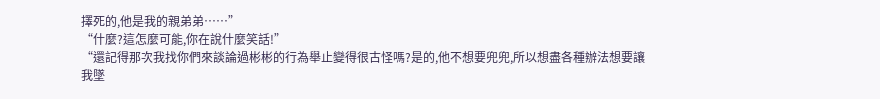擇死的,他是我的親弟弟……”
“什麼?這怎麼可能,你在說什麼笑話!”
“還記得那次我找你們來談論過彬彬的行為舉止變得很古怪嗎?是的,他不想要兜兜,所以想盡各種辦法想要讓我墜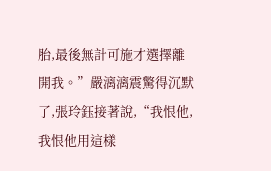胎,最後無計可施才選擇離開我。”嚴漓漓震驚得沉默了,張玲鈺接著說,“我恨他,我恨他用這樣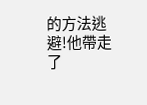的方法逃避!他帶走了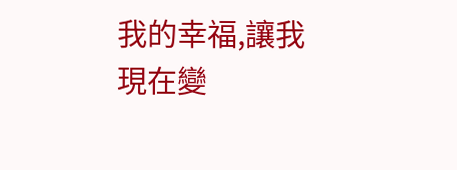我的幸福,讓我現在變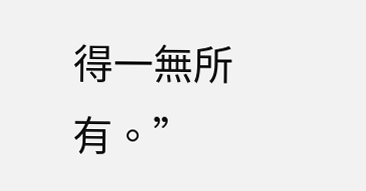得一無所有。”